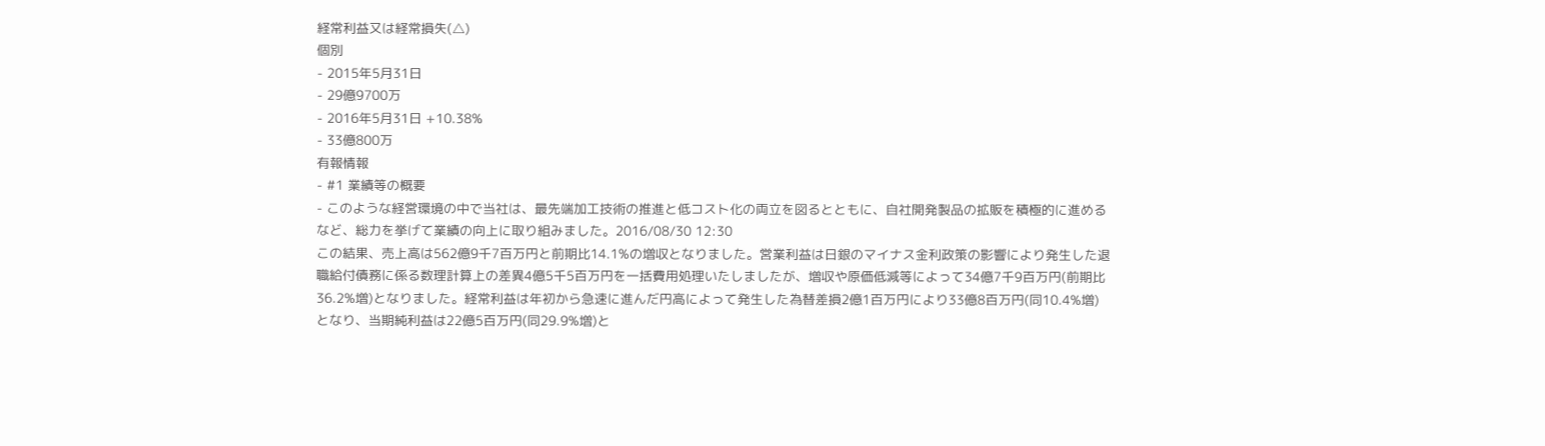経常利益又は経常損失(△)
個別
- 2015年5月31日
- 29億9700万
- 2016年5月31日 +10.38%
- 33億800万
有報情報
- #1 業績等の概要
- このような経営環境の中で当社は、最先端加工技術の推進と低コスト化の両立を図るとともに、自社開発製品の拡販を積極的に進めるなど、総力を挙げて業績の向上に取り組みました。2016/08/30 12:30
この結果、売上高は562億9千7百万円と前期比14.1%の増収となりました。営業利益は日銀のマイナス金利政策の影響により発生した退職給付債務に係る数理計算上の差異4億5千5百万円を一括費用処理いたしましたが、増収や原価低減等によって34億7千9百万円(前期比36.2%増)となりました。経常利益は年初から急速に進んだ円高によって発生した為替差損2億1百万円により33億8百万円(同10.4%増)となり、当期純利益は22億5百万円(同29.9%増)と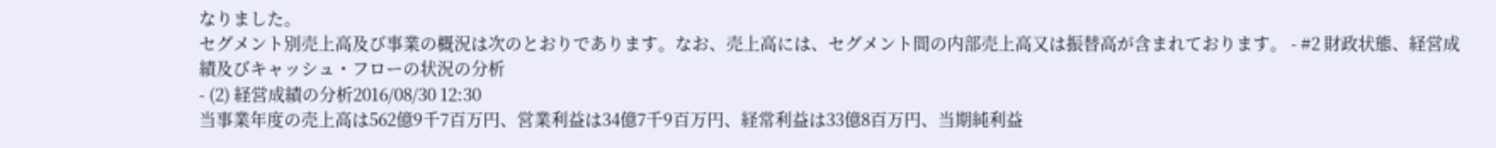なりました。
セグメント別売上高及び事業の概況は次のとおりであります。なお、売上高には、セグメント間の内部売上高又は振替高が含まれております。 - #2 財政状態、経営成績及びキャッシュ・フローの状況の分析
- (2) 経営成績の分析2016/08/30 12:30
当事業年度の売上高は562億9千7百万円、営業利益は34億7千9百万円、経常利益は33億8百万円、当期純利益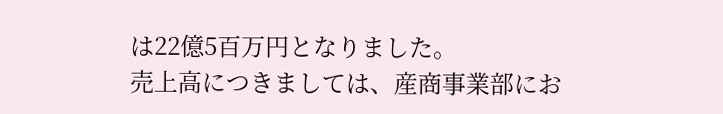は22億5百万円となりました。
売上高につきましては、産商事業部にお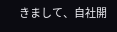きまして、自社開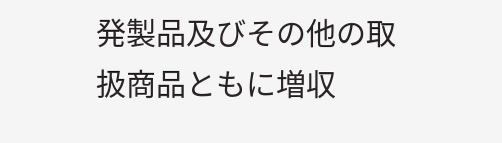発製品及びその他の取扱商品ともに増収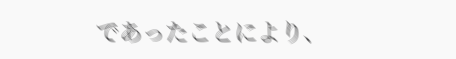であったことにより、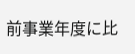前事業年度に比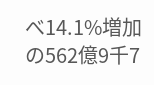べ14.1%増加の562億9千7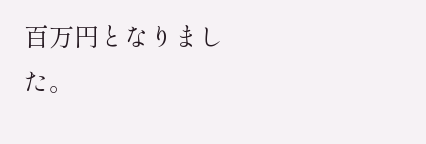百万円となりました。